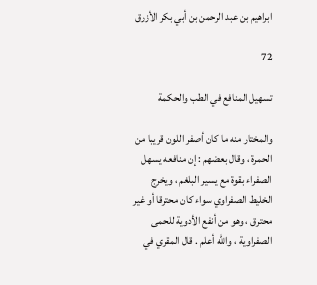ابراهيم بن عبد الرحمن بن أبي بكر الأزرق

72

تسهيل المنافع في الطب والحكمة

والمختار منه ما كان أصفر اللون قريبا من الحمرة ، وقال بعضهم : إن منافعه يسهل الصفراء بقوة مع يسير البلغم ، ويخرج الخليط الصفراوي سواء كان محترقا أو غير محترق ، وهو من أنفع الأدوية للحمى الصفراوية ، واللّه أعلم . قال المقري في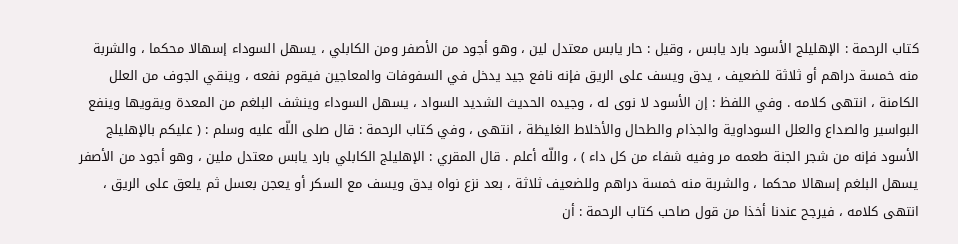كتاب الرحمة : الإهليلج الأسود بارد يابس ، وقيل : حار يابس معتدل لين ، وهو أجود من الأصفر ومن الكابلي ، يسهل السوداء إسهالا محكما ، والشربة منه خمسة دراهم أو ثلاثة للضعيف ، يدق ويسف على الريق فإنه نافع جيد يدخل في السفوفات والمعاجين فيقوم نفعه ، وينقي الجوف من العلل الكامنة ، انتهى كلامه . وفي اللفظ : إن الأسود لا نوى له ، وجيده الحديث الشديد السواد ، يسهل السوداء وينشف البلغم من المعدة ويقويها وينفع البواسير والصداع والعلل السوداوية والجذام والطحال والأخلاط الغليظة ، انتهى ، وفي كتاب الرحمة : قال صلى اللّه عليه وسلم : ( عليكم بالإهليلج الأسود فإنه من شجر الجنة طعمه مر وفيه شفاء من كل داء ) ، واللّه أعلم . قال المقري : الإهليلج الكابلي بارد يابس معتدل ملين ، وهو أجود من الأصفر يسهل البلغم إسهالا محكما ، والشربة منه خمسة دراهم وللضعيف ثلاثة ، بعد نزع نواه يدق ويسف مع السكر أو يعجن بعسل ثم يلعق على الريق ، انتهى كلامه ، فيرجح عندنا أخذا من قول صاحب كتاب الرحمة : أن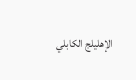الإهليلج الكابلي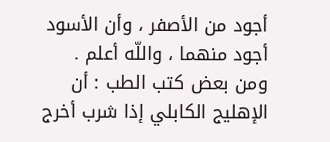أجود من الأصفر ، وأن الأسود أجود منهما ، واللّه أعلم . ومن بعض كتب الطب : أن الإهليج الكابلي إذا شرب أخرج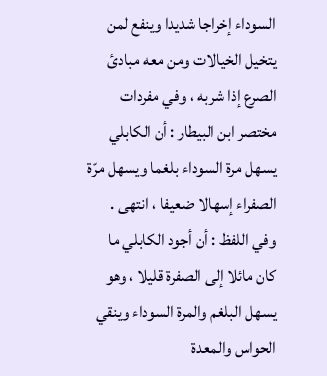السوداء إخراجا شديدا وينفع لمن يتخيل الخيالات ومن معه مبادئ الصرع إذا شربه ، وفي مفردات مختصر ابن البيطار : أن الكابلي يسهل مرة السوداء بلغما ويسهل مرّة الصفراء إسهالا ضعيفا ، انتهى . وفي اللفظ : أن أجود الكابلي ما كان مائلا إلى الصفرة قليلا ، وهو يسهل البلغم والمرة السوداء وينقي الحواس والمعدة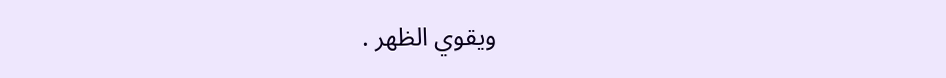ويقوي الظهر .